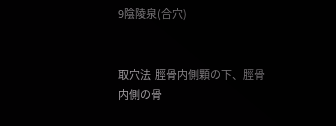9陰陵泉(合穴)


取穴法  脛骨内側顆の下、脛骨内側の骨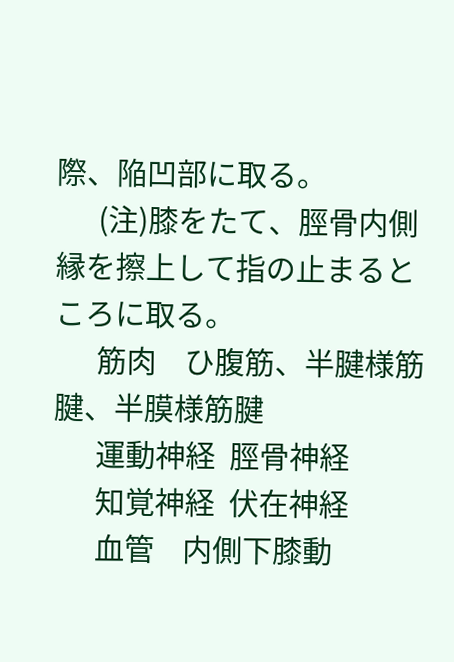際、陥凹部に取る。
      (注)膝をたて、脛骨内側縁を擦上して指の止まるところに取る。
      筋肉    ひ腹筋、半腱様筋腱、半膜様筋腱
      運動神経  脛骨神経
      知覚神経  伏在神経
      血管    内側下膝動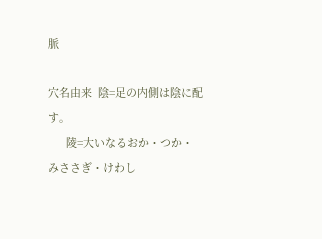脈

穴名由来  陰=足の内側は陰に配す。
      陵=大いなるおか・つか・みささぎ・けわし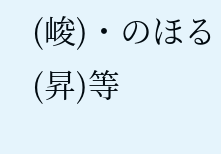(峻)・のほる(昇)等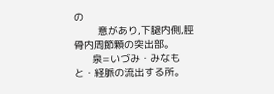の
        意があり,下腿内側,脛骨内周節顆の突出部。
      泉=いづみ・みなもと・経脈の流出する所。